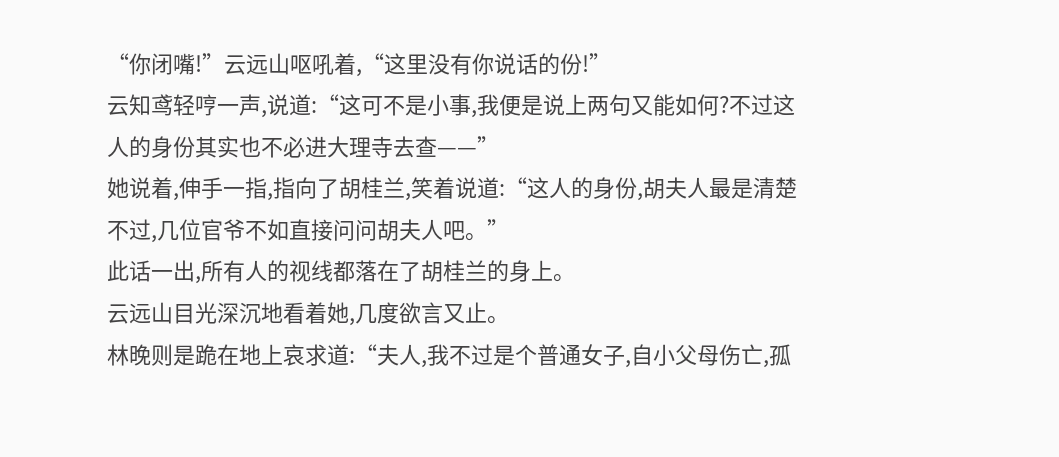“你闭嘴!”云远山呕吼着,“这里没有你说话的份!”
云知鸢轻哼一声,说道:“这可不是小事,我便是说上两句又能如何?不过这人的身份其实也不必进大理寺去查——”
她说着,伸手一指,指向了胡桂兰,笑着说道:“这人的身份,胡夫人最是清楚不过,几位官爷不如直接问问胡夫人吧。”
此话一出,所有人的视线都落在了胡桂兰的身上。
云远山目光深沉地看着她,几度欲言又止。
林晚则是跪在地上哀求道:“夫人,我不过是个普通女子,自小父母伤亡,孤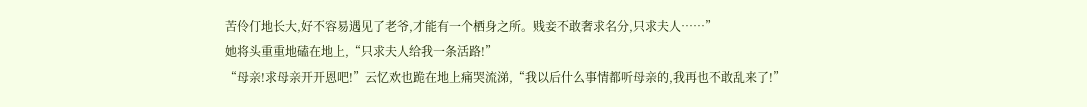苦伶仃地长大,好不容易遇见了老爷,才能有一个栖身之所。贱妾不敢奢求名分,只求夫人……”
她将头重重地磕在地上,“只求夫人给我一条活路!”
“母亲!求母亲开开恩吧!”云忆欢也跪在地上痛哭流涕,“我以后什么事情都听母亲的,我再也不敢乱来了!”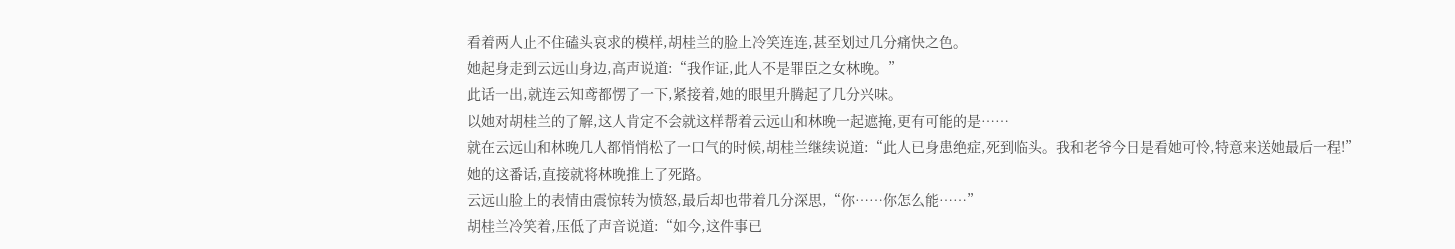看着两人止不住磕头哀求的模样,胡桂兰的脸上冷笑连连,甚至划过几分痛快之色。
她起身走到云远山身边,高声说道:“我作证,此人不是罪臣之女林晚。”
此话一出,就连云知鸢都愣了一下,紧接着,她的眼里升腾起了几分兴味。
以她对胡桂兰的了解,这人肯定不会就这样帮着云远山和林晚一起遮掩,更有可能的是……
就在云远山和林晚几人都悄悄松了一口气的时候,胡桂兰继续说道:“此人已身患绝症,死到临头。我和老爷今日是看她可怜,特意来送她最后一程!”
她的这番话,直接就将林晚推上了死路。
云远山脸上的表情由震惊转为愤怒,最后却也带着几分深思,“你……你怎么能……”
胡桂兰冷笑着,压低了声音说道:“如今,这件事已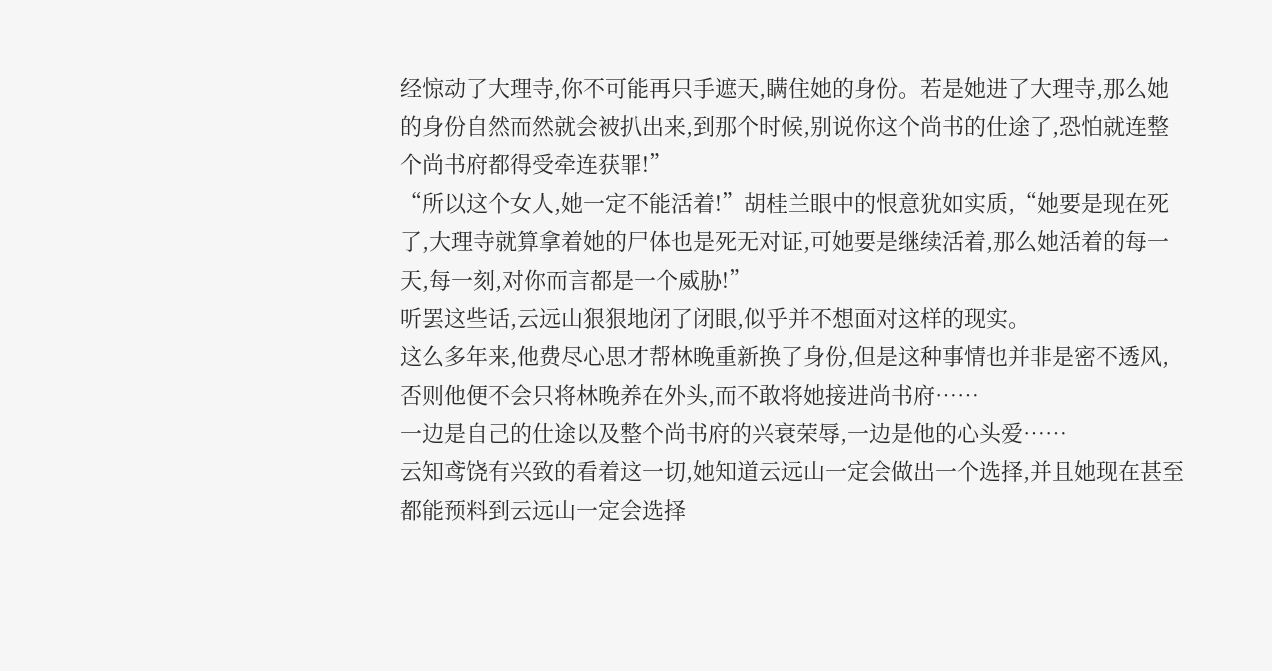经惊动了大理寺,你不可能再只手遮天,瞒住她的身份。若是她进了大理寺,那么她的身份自然而然就会被扒出来,到那个时候,别说你这个尚书的仕途了,恐怕就连整个尚书府都得受牵连获罪!”
“所以这个女人,她一定不能活着!”胡桂兰眼中的恨意犹如实质,“她要是现在死了,大理寺就算拿着她的尸体也是死无对证,可她要是继续活着,那么她活着的每一天,每一刻,对你而言都是一个威胁!”
听罢这些话,云远山狠狠地闭了闭眼,似乎并不想面对这样的现实。
这么多年来,他费尽心思才帮林晚重新换了身份,但是这种事情也并非是密不透风,否则他便不会只将林晚养在外头,而不敢将她接进尚书府……
一边是自己的仕途以及整个尚书府的兴衰荣辱,一边是他的心头爱……
云知鸢饶有兴致的看着这一切,她知道云远山一定会做出一个选择,并且她现在甚至都能预料到云远山一定会选择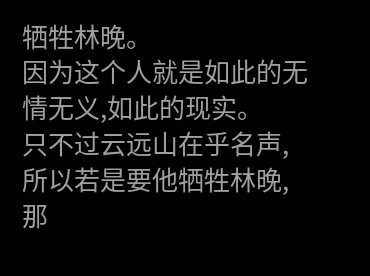牺牲林晚。
因为这个人就是如此的无情无义,如此的现实。
只不过云远山在乎名声,所以若是要他牺牲林晚,那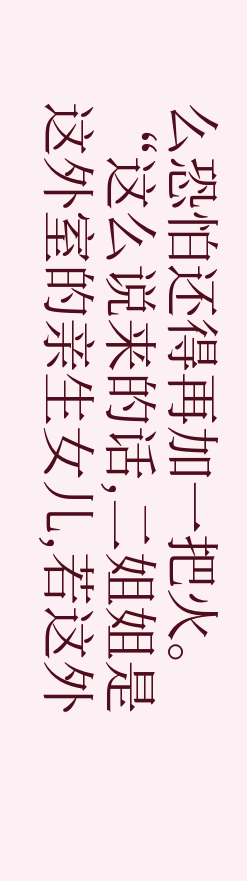么恐怕还得再加一把火。
“这么说来的话,二姐姐是这外室的亲生女儿,若这外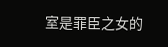室是罪臣之女的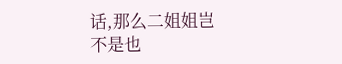话,那么二姐姐岂不是也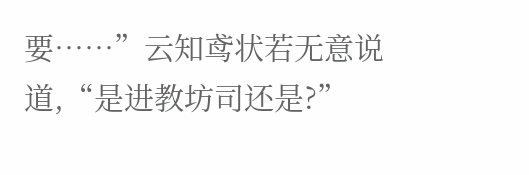要……”云知鸢状若无意说道,“是进教坊司还是?”